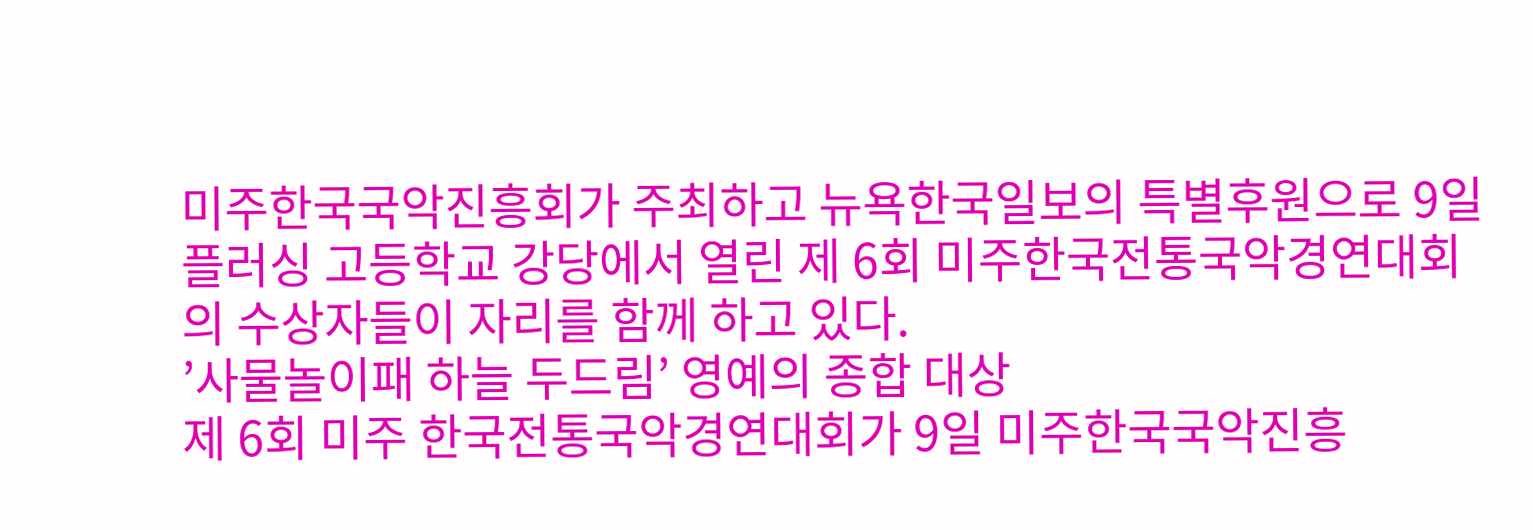미주한국국악진흥회가 주최하고 뉴욕한국일보의 특별후원으로 9일 플러싱 고등학교 강당에서 열린 제 6회 미주한국전통국악경연대회의 수상자들이 자리를 함께 하고 있다.
’사물놀이패 하늘 두드림’ 영예의 종합 대상
제 6회 미주 한국전통국악경연대회가 9일 미주한국국악진흥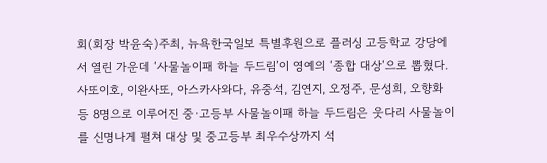회(회장 박윤숙)주최, 뉴욕한국일보 특별후원으로 플러싱 고등학교 강당에서 열린 가운데 ‘사물놀이패 하늘 두드림’이 영예의 ‘종합 대상‘으로 뽑혔다.
사또이호, 이완사또, 아스카사와다, 유중석, 김연지, 오정주, 문성희, 오향화 등 8명으로 이루어진 중·고등부 사물놀이패 하늘 두드림은 웃다리 사물놀이를 신명나게 펼쳐 대상 및 중고등부 최우수상까지 석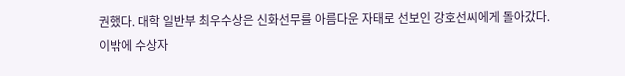권했다. 대학 일반부 최우수상은 신화선무를 아름다운 자태로 선보인 강호선씨에게 돌아갔다.
이밖에 수상자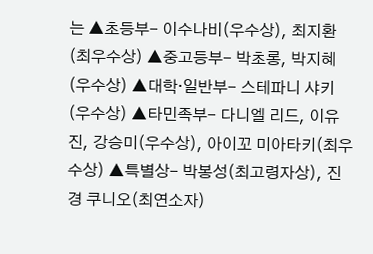는 ▲초등부- 이수나비(우수상), 최지환(최우수상) ▲중고등부- 박초롱, 박지혜(우수상) ▲대학·일반부- 스테파니 샤키(우수상) ▲타민족부- 다니엘 리드, 이유진, 강승미(우수상), 아이꼬 미아타키(최우수상) ▲특별상- 박봉성(최고령자상), 진경 쿠니오(최연소자)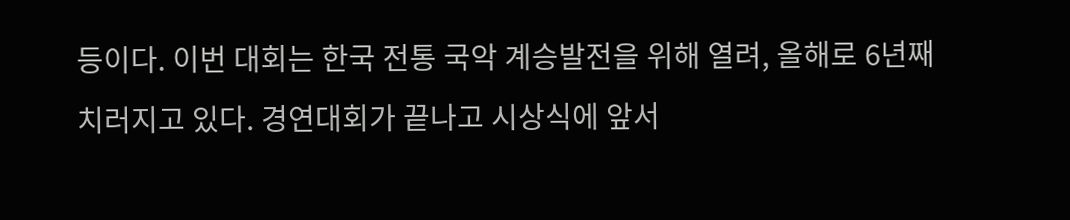등이다. 이번 대회는 한국 전통 국악 계승발전을 위해 열려, 올해로 6년째 치러지고 있다. 경연대회가 끝나고 시상식에 앞서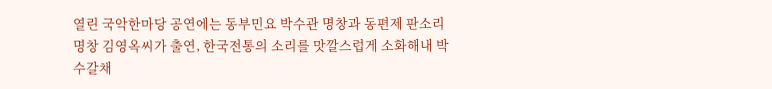열린 국악한마당 공연에는 동부민요 박수관 명창과 동편제 판소리 명창 김영옥씨가 출연, 한국전통의 소리를 맛깔스럽게 소화해내 박수갈채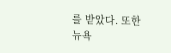를 받았다. 또한 뉴욕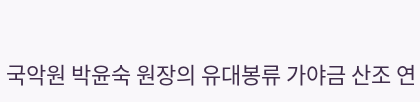국악원 박윤숙 원장의 유대봉류 가야금 산조 연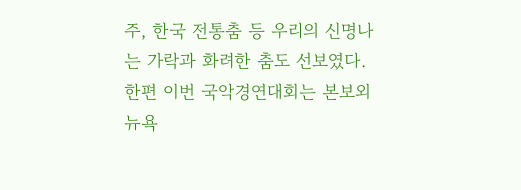주, 한국 전통춤 등 우리의 신명나는 가락과 화려한 춤도 선보였다.
한편 이번 국악경연대회는 본보외 뉴욕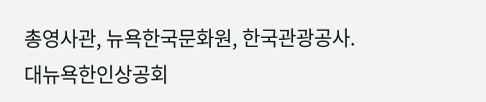총영사관, 뉴욕한국문화원, 한국관광공사. 대뉴욕한인상공회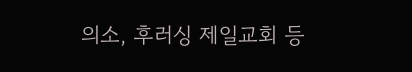의소, 후러싱 제일교회 등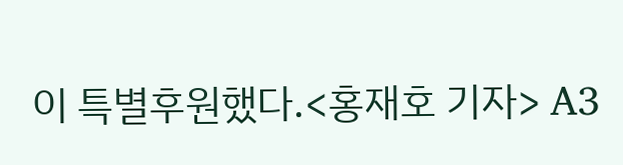이 특별후원했다.<홍재호 기자> A3